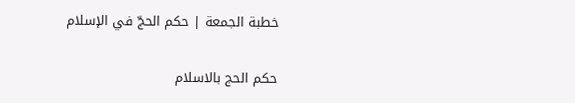خطبة الجمعة | حكم الحجّ في الإسلام

حكم الحج بالاسلام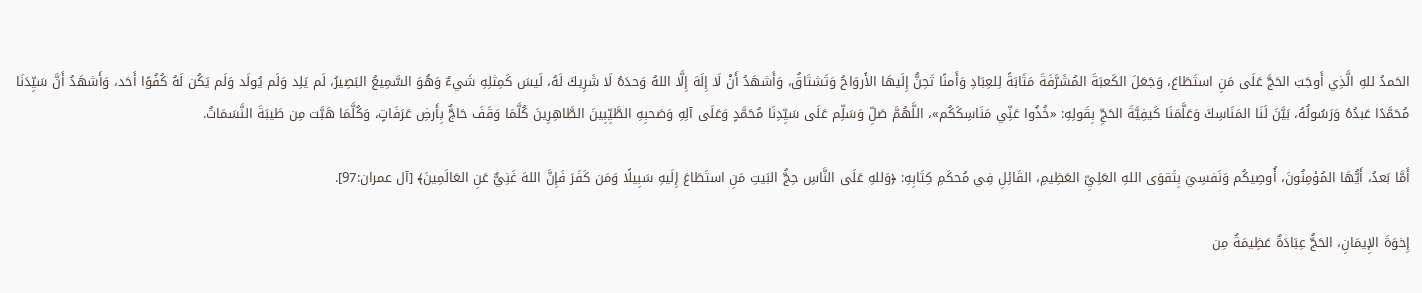الحَمدُ للهِ الَّذِي أَوجَبَ الحَجَّ عَلَى مَنِ استَطَاعَ، وَجَعَلَ الكَعبَةَ المُشَرَّفَةَ مَثَابَةً لِلعِبَادِ وَأَمنًا تَحِنُّ إِلَيهَا الأَروَاحُ وَتَشتَاقُ، وَأَشهَدُ أَنْ لَا إِلَهَ إِلَّا اللهُ وَحدَهُ لَا شَرِيكَ لَهُ، لَيسَ كَمِثلِهِ شَيءٌ وَهُوَ السَّمِيعُ البَصِيرُ، لَم يَلِد وَلَم يُولَد وَلَم يَكُن لَهُ كُفُوًا أَحَد، وَأَشهَدُ أَنَّ سَيِّدَنَا مُحَمَّدًا عَبدُهُ وَرَسُولُهُ، بَيَّنَ لَنَا المَنَاسِكَ وَعَلَّمَنَا كَيفِيَّةَ الحَجِّ بِقَولِهِ: «خُذُوا عَنِّي مَنَاسِكَكُم»، اللَّهُمَّ صَلِّ وَسَلِّم عَلَى سَيِّدِنَا مُحَمَّدٍ وَعَلَى آلِهِ وَصَحبِهِ الطَّيِّبِينَ الطَّاهِرِينَ كُلَّمَا وَقَفَ حَاجٌّ بِأَرضِ عَرَفَاتٍ، وَكُلَّمَا هَبَّت مِن طَيبَةَ النَّسَمَاتُ.

أَمَّا بَعدُ، أَيُّهَا المُؤمِنُونَ، أُوصِيكُم وَنَفسِيَ بِتَقوَى اللهِ العَلِيِّ العَظِيمِ، القَائِلِ فِي مُحكَمِ كِتَابِهِ: ﴿وَللهِ عَلَى النَّاسِ حِجُّ البَيتِ مَنِ استَطَاعَ إِلَيهِ سَبِيلًا وَمَن كَفَرَ فَإِنَّ اللهَ غَنِيٌّ عَنِ العَالَمِينَ﴾ [آل عمران:97].

إِخوَةَ الإِيمَانِ، الحَجُّ عِبَادَةٌ عَظِيمَةٌ مِن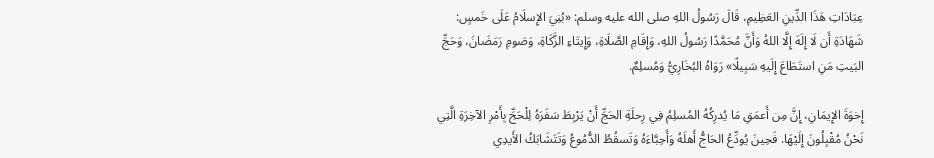عِبَادَاتِ هَذَا الدِّينِ العَظِيمِ، قَالَ رَسُولُ اللهِ صلى الله عليه وسلم: «بُنِيَ الإِسلَامُ عَلَى خَمسٍ: شَهَادَةِ أَن لَا إِلَهَ إِلَّا اللهُ وَأَنَّ مُحَمَّدًا رَسُولُ اللهِ، وَإِقَامِ الصَّلَاةِ، وَإِيتَاءِ الزَّكَاةِ، وَصَومِ رَمَضَانَ، وَحَجِّ البَيتِ مَنِ استَطَاعَ إِلَيهِ سَبِيلًا» رَوَاهُ البُخَارِيُّ وَمُسلِمٌ.

إِخوَةَ الإِيمَانِ، إِنَّ مِن أَعمَقِ مَا يُدرِكُهُ المُسلِمُ فِي رِحلَةِ الحَجِّ أَنْ يَرْبِطَ سَفَرَهُ لِلْحَجِّ بِأَمْرِ الآخِرَةِ الَّتِي نَحْنُ مُقْبِلُونَ إِلَيْهَا. فَحِينَ يُودِّعُ الحَاجُّ أَهلَهُ وَأَحِبَّاءَهُ وَتَسقُطُ الدُّمُوعُ وَتَتَشَابَكُ الأَيدِي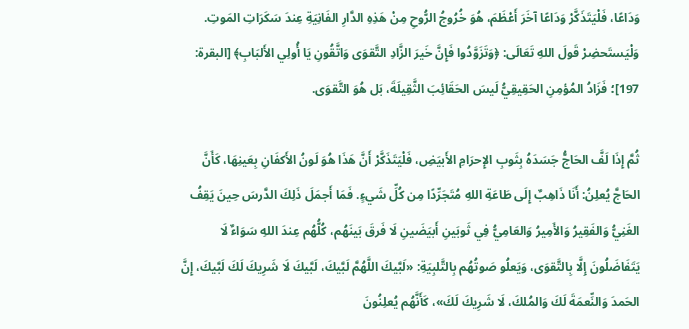وَدَاعًا، فَلْيَتَذَكَّرْ وَدَاعًا آخَرَ أَعْظَمَ، هُوَ خُرُوجُ الرُّوحِ مِنْ هَذِهِ الدَّارِ الفَانِيَةِ عِندَ سَكَرَاتِ المَوتِ. وَلْيَستَحضِرْ قَولَ اللهِ تَعَالَى: ﴿وَتَزَوَّدُوا فَإِنَّ خَيرَ الزَّادِ التَّقوَى وَاتَّقُونِ يَا أُولِي الأَلبَابِ﴾ [البقرة: 197]؛ فَزَادُ المُؤمِنِ الحَقِيقِيُّ لَيسَ الحَقَائِبَ الثَّقِيلَةَ، بَل هُوَ التَّقوَى.

ثُمَّ إِذَا لَفَّ الحَاجُّ جَسَدَهُ بِثَوبِ الإِحرَامِ الأَبيَضِ، فَلْيَتَذَكَّرْ أَنَّ هَذَا هُوَ لَونُ الأَكفَانِ بِعَينِهَا، كَأَنَّ الحَاجَّ يُعلِنُ: أَنَا ذَاهِبٌ إِلَى طَاعَةِ اللهِ مُتَجَرِّدًا مِن كُلِّ شَيءٍ. فَمَا أَجمَلَ ذَلِكَ الدَّرسَ حِينَ يَقِفُ الغَنِيُّ وَالفَقِيرُ وَالأَمِيرُ وَالعَامِيُّ فِي ثَوبَينِ أَبيَضَينِ لَا فَرقَ بَينَهُم، كُلُّهُم عِندَ اللهِ سَوَاءٌ لَا يَتَفَاضَلُونَ إِلَّا بِالتَّقوَى، وَيَعلُو صَوتُهُم بِالتَّلبِيَةِ: «لَبَّيكَ اللَّهُمَّ لَبَّيكَ، لَبَّيكَ لَا شَرِيكَ لَكَ لَبَّيكَ، إِنَّ الحَمدَ وَالنِّعمَةَ لَكَ وَالمُلكَ، لَا شَرِيكَ لَكَ»، كَأَنَّهُم يُعلِنُونَ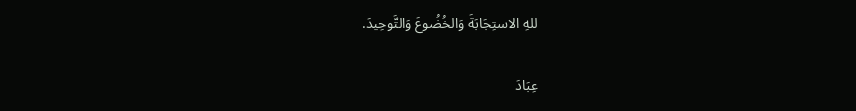للهِ الاستِجَابَةَ وَالخُضُوعَ وَالتَّوحِيدَ.

عِبَادَ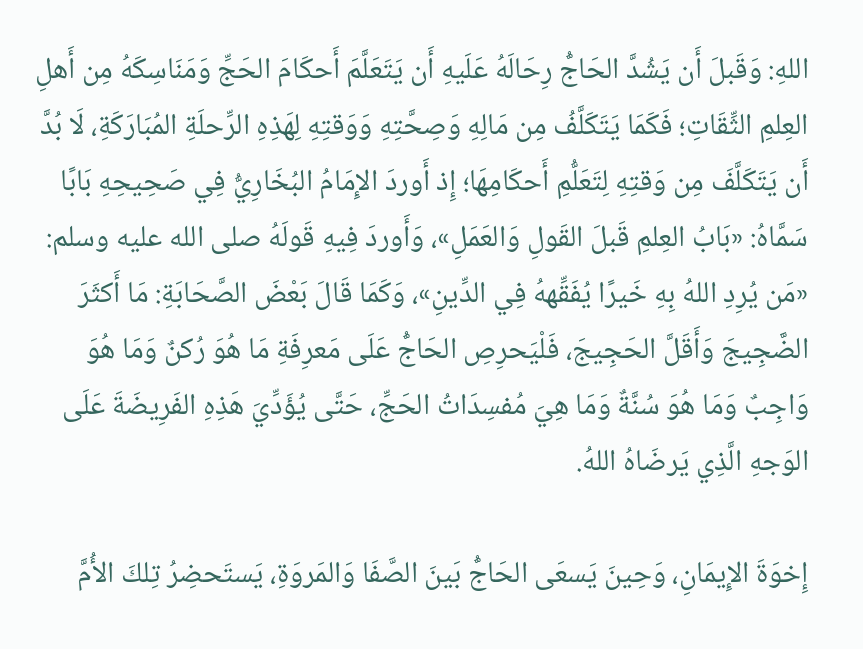اللهِ: وَقَبلَ أَن يَشُدَّ الحَاجُّ رِحَالَهُ عَلَيهِ أَن يَتَعَلَّمَ أَحكَامَ الحَجِّ وَمَنَاسِكَهُ مِن أَهلِ العِلمِ الثِّقَاتِ؛ فَكَمَا يَتَكَلَّفُ مِن مَالِهِ وَصِحَّتِهِ وَوَقتِهِ لِهَذِهِ الرِّحلَةِ المُبَارَكَةِ، لَا بُدَّ أَن يَتَكَلَّفَ مِن وَقتِهِ لِتَعَلُّمِ أَحكَامِهَا؛ إِذ أَوردَ الإِمَامُ البُخَارِيُّ فِي صَحِيحِهِ بَابًا سَمَّاهُ: «بَابُ العِلمِ قَبلَ القَولِ وَالعَمَلِ»، وَأَوردَ فِيهِ قَولَهُ صلى الله عليه وسلم: «مَن يُرِدِ اللهُ بِهِ خَيرًا يُفَقِّههُ فِي الدِّينِ»، وَكَمَا قَالَ بَعْضَ الصَّحَابَةِ: مَا أَكثَرَ الضَّجِيجَ وَأَقَلَّ الحَجِيجَ، فَلْيَحرِصِ الحَاجُّ عَلَى مَعرِفَةِ مَا هُوَ رُكنٌ وَمَا هُوَ وَاجِبٌ وَمَا هُوَ سُنَّةٌ وَمَا هِيَ مُفسِدَاتُ الحَجِّ، حَتَّى يُؤَدِّيَ هَذِهِ الفَرِيضَةَ عَلَى الوَجهِ الَّذِي يَرضَاهُ اللهُ.

إِخوَةَ الإِيمَانِ، وَحِينَ يَسعَى الحَاجُّ بَينَ الصَّفَا وَالمَروَةِ، يَستَحضِرُ تِلكَ الأُمَّ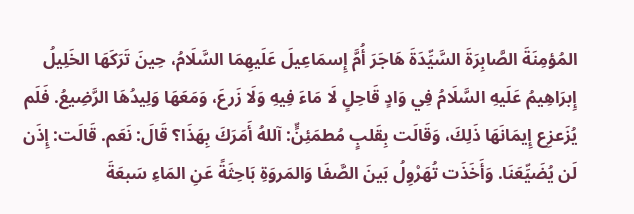المُؤمِنَةَ الصَّابِرَةَ السَّيِّدَةَ هَاجَرَ أُمَّ إِسمَاعِيلَ عَلَيهِمَا السَّلَامُ، حِينَ تَرَكَهَا الخَلِيلُ إِبرَاهِيمُ عَلَيهِ السَّلَامُ فِي وَادٍ قَاحِلٍ لَا مَاءَ فِيهِ وَلَا زَرعَ، وَمَعَهَا وَلِيدُهَا الرَّضِيعُ. فَلَم يُزَعزِع إِيمَانَهَا ذَلِكَ، وَقَالَت بِقَلبٍ مُطمَئِنٍّ: آللهُ أَمَرَكَ بِهَذَا؟ قَالَ: نَعَم. قَالَت: إِذَن لَن يُضَيِّعَنَا. وَأَخَذَت تُهَرْوِلُ بَينَ الصَّفَا وَالمَروَةِ بَاحِثَةً عَنِ المَاءِ سَبعَةَ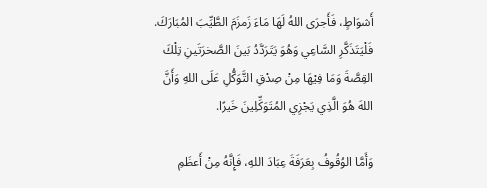أَشوَاطٍ، فَأَجرَى اللهُ لَهَا مَاءَ زَمزَمَ الطَّيِّبَ المُبَارَكَ. فَلْيَتَذَكَّرِ السَّاعِي وَهُوَ يَتَرَدَّدُ بَينَ الصَّخرَتَينِ تِلْكَ القِصَّةَ وَمَا فِيْهَا مِنْ صِدْقِ التَّوَكُّلِ عَلَى اللهِ وَأَنَّ اللهَ هُوَ الَّذِي يَجْزِي المُتَوَكِّلِينَ خَيرًا.

وَأَمَّا الوُقُوفُ بِعَرَفَةَ عِبَادَ اللهِ، فَإِنَّهُ مِنْ أَعظَمِ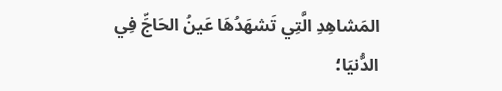المَشاهِدِ الَّتِي تَشهَدُهَا عَينُ الحَاجِّ فِي الدُّنيَا؛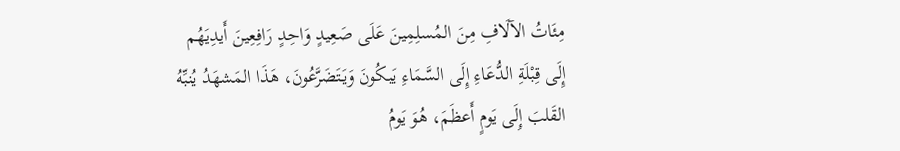مِئَاتُ الآلَافِ مِنَ المُسلِمِينَ عَلَى صَعِيدٍ وَاحِدٍ رَافِعِينَ أَيدِيَهُم إِلَى قِبْلَةِ الدُّعَاءِ إِلَى السَّمَاءِ يَبكُونَ وَيَتَضَرَّعُونَ، هَذَا المَشهَدُ يُنبِّهُ القَلبَ إِلَى يَومٍ أَعظَمَ، هُوَ يَومُ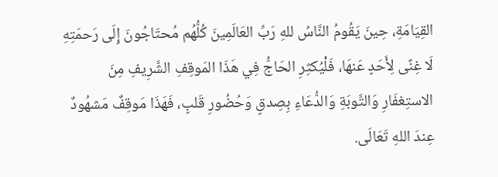القِيَامَةِ، حِينَ يَقُومُ النَّاسُ للهِ رَبِّ العَالَمِينَ كُلُّهُم مُحتَاجُونَ إِلَى رَحمَتِهِ لَا غِنًى لِأَحَدٍ عَنهَا، فَلْيُكثِرِ الحَاجُّ فِي هَذَا المَوقِفِ الشَّرِيفِ مِنَ الاستِغفَارِ وَالتَّوبَةِ وَالدُّعَاءِ بِصِدقٍ وَحُضُورِ قَلبٍ، فَهَذَا مَوقِفٌ مَشهُودٌ عِندَ اللهِ تَعَالَى.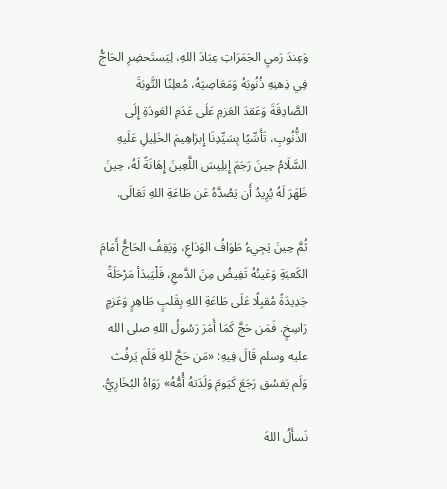وَعِندَ رَميِ الجَمَرَاتِ عِبَادَ اللهِ، لِيَستَحضِرِ الحَاجُّ فِي ذِهنِهِ ذُنُوبَهُ وَمَعَاصِيَهُ، مُعلِنًا التَّوبَةَ الصَّادِقَةَ وَعَقدَ العَزمِ عَلَى عَدَمِ العَودَةِ إِلَى الذُّنُوبِ، تَأَسِّيًا بِسَيِّدِنَا إِبرَاهِيمَ الخَلِيلِ عَلَيهِ السَّلَامُ حِينَ رَجَمَ إِبلِيسَ اللَّعِينَ إِهَانَةً لَهُ، حِينَ ظَهَرَ لَهُ يُرِيدُ أَن يَصُدَّهُ عَن طَاعَةِ اللهِ تَعَالَى.

ثُمَّ حِينَ يَجِيءُ طَوَافُ الوَدَاعِ، وَيَقِفُ الحَاجُّ أَمَامَ الكَعبَةِ وَعَينُهُ تَفِيضُ مِنَ الدَّمعِ، فَلْيَبدَأ مَرْحَلَةً جَدِيدَةً مُقبِلًا عَلَى طَاعَةِ اللهِ بِقَلبٍ طَاهِرٍ وَعَزمٍ رَاسِخٍ. فَمَن حَجَّ كَمَا أَمَرَ رَسُولُ اللهِ صلى الله عليه وسلم قَالَ فِيهِ: «مَن حَجَّ للهِ فَلَم يَرفُث وَلَم يَفسُق رَجَعَ كَيَومَ وَلَدَتهُ أُمُّهُ» رَوَاهُ البُخَارِيُّ.

نَسأَلُ اللهَ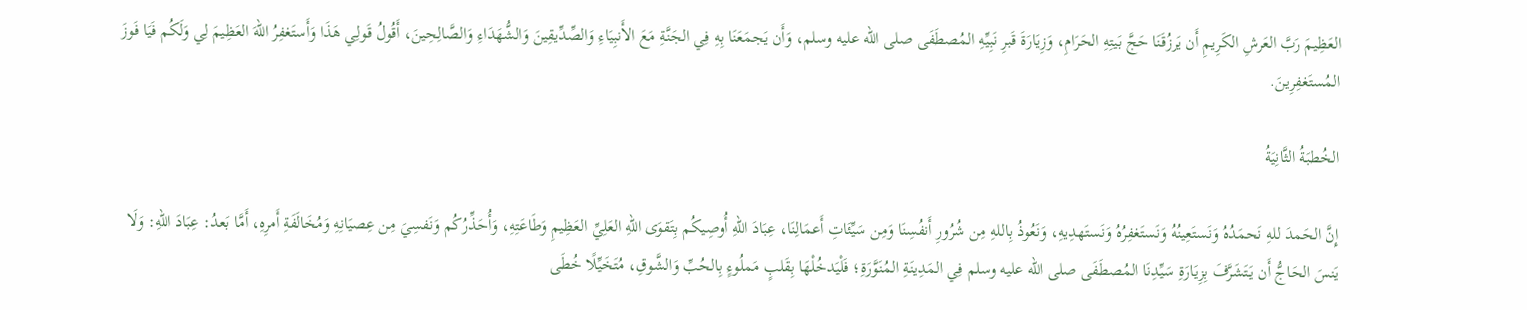العَظِيمَ رَبَّ العَرشِ الكَرِيمِ أَن يَرزُقَنَا حَجَّ بَيتِهِ الحَرَامِ، وَزِيَارَةَ قَبرِ نَبِيِّهِ المُصطَفَى صلى الله عليه وسلم، وَأَن يَجمَعَنَا بِهِ فِي الجَنَّةِ مَعَ الأَنبِيَاءِ وَالصِّدِّيقِينَ وَالشُّهَدَاءِ وَالصَّالِحِينَ، أَقُولُ قَولِي هَذَا وَأَستَغفِرُ اللهَ العَظِيمَ لِي وَلَكُم فَيَا فَوزَ المُستَغفِرِينَ.

الخُطبَةُ الثَّانِيَةُ

إِنَّ الحَمدَ للهِ نَحمَدُهُ وَنَستَعِينُهُ وَنَستَغفِرُهُ وَنَستَهدِيهِ، وَنَعُوذُ بِاللهِ مِن شُرُورِ أَنفُسِنَا وَمِن سَيِّئَاتِ أَعمَالِنَا، عِبَادَ اللهِ أُوصِيكُم بِتَقوَى اللهِ العَلِيِّ العَظِيمِ وَطَاعَتِهِ، وَأُحَذِّرُكُم وَنَفسِيَ مِن عِصيَانِهِ وَمُخَالَفَةِ أَمرِهِ، أَمَّا بَعدُ: عِبَادَ اللهِ: وَلَا يَنسَ الحَاجُّ أَن يَتَشَرَّفَ بِزِيَارَةِ سَيِّدِنَا المُصطَفَى صلى الله عليه وسلم فِي المَدِينَةِ المُنَوَّرَةِ؛ فَلْيَدخُلْهَا بِقَلبٍ مَملُوءٍ بِالحُبِّ وَالشَّوقِ، مُتَخَيِّلًا خُطَى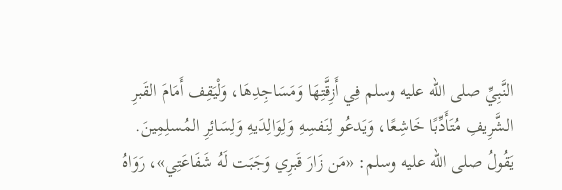النَّبِيِّ صلى الله عليه وسلم فِي أَزِقَّتِهَا وَمَسَاجِدِهَا، وَلْيَقِف أَمَامَ القَبرِ الشَّرِيفِ مُتَأَدِّبًا خَاشِعًا، وَيَدعُو لِنَفسِهِ وَلِوَالِدَيهِ وَلِسَائِرِ المُسلِمِينَ. يَقُولُ صلى الله عليه وسلم: «مَن زَارَ قَبرِي وَجَبَت لَهُ شَفَاعَتِي»، رَوَاهُ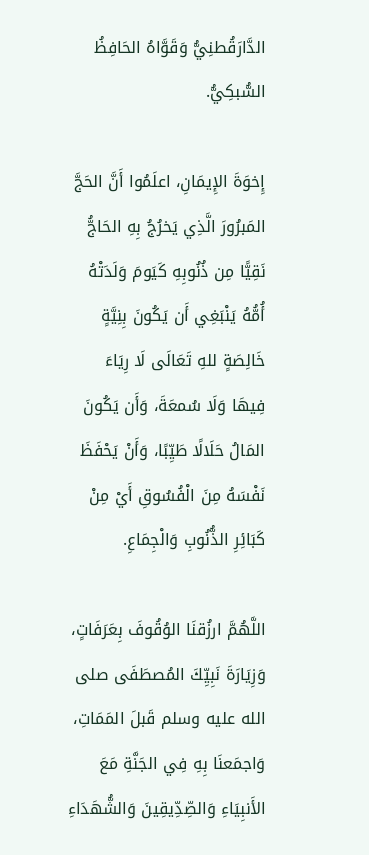الدَّارَقُطنِيُّ وَقَوَّاهُ الحَافِظُ السُّبكِيُّ.

إِخوَةَ الإِيمَانِ، اعلَمُوا أَنَّ الحَجَّ المَبرُورَ الَّذِي يَخرُجُ بِهِ الحَاجُّ نَقِيًّا مِن ذُنُوبِهِ كَيَومَ وَلَدَتْهُ أُمُّهُ يَنْبَغِي أَن يَكُونَ بِنِيَّةٍ خَالِصَةٍ للهِ تَعَالَى لَا رِيَاءَ فِيهَا وَلَا سُمعَةَ، وَأَن يَكُونَ المَالُ حَلَالًا طَيِّبًا، وَأَنْ يَحْفَظَ نَفْسَهُ مِنَ الْفُسُوقِ أَيْ مِنْ كَبَائِرِ الذُّنُوبِ وَالْجِمَاعِ.

اللَّهُمَّ ارزُقنَا الوُقُوفَ بِعَرَفَاتٍ، وَزِيَارَةَ نَبِيِّكَ المُصطَفَى صلى الله عليه وسلم قَبلَ المَمَاتِ، وَاجمَعنَا بِهِ فِي الجَنَّةِ مَعَ الأَنبِيَاءِ وَالصِّدِّيقِينَ وَالشُّهَدَاءِ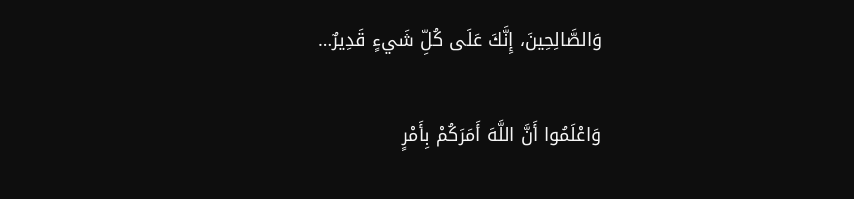وَالصَّالِحِينَ، إِنَّكَ عَلَى كُلِّ شَيءٍ قَدِيرٌ…

وَاعْلَمُوا أَنَّ اللَّهَ أَمَرَكُمْ بِأَمْرٍ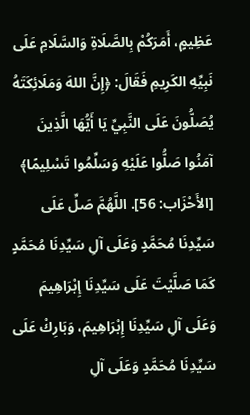عَظِيمٍ، أَمَرَكُمْ بِالصَّلَاةِ وَالسَّلَامِ عَلَى نَبِيِّهِ الكَرِيمِ فَقَالَ: ﴿إِنَّ اللهَ وَمَلَائِكَتَهُ يُصَلُّونَ عَلَى النَّبِيِّ يَا أَيُّهَا الَّذِينَ آمَنُوا صَلُّوا عَلَيْهِ وَسَلِّمُوا تَسْلِيمًا﴾ [الأَحْزَاب: 56]. اللَّهُمَّ صَلِّ عَلَى سَيِّدِنَا مُحَمَّدٍ وَعَلَى آلِ سَيِّدِنَا مُحَمَّدٍ كَمَا صَلَّيْتَ عَلَى سَيِّدِنَا إِبْرَاهِيمَ وَعَلَى آلِ سَيِّدِنَا إِبْرَاهِيمَ، وَبَارِكْ عَلَى سَيِّدِنَا مُحَمَّدٍ وَعَلَى آلِ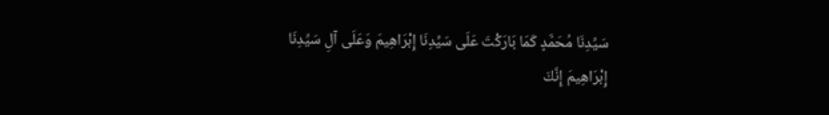سَيِّدِنَا مُحَمَّدٍ كَمَا بَارَكْتَ عَلَى سَيِّدِنَا إِبْرَاهِيمَ وَعَلَى آلِ سَيِّدِنَا إِبْرَاهِيمَ إِنَّكَ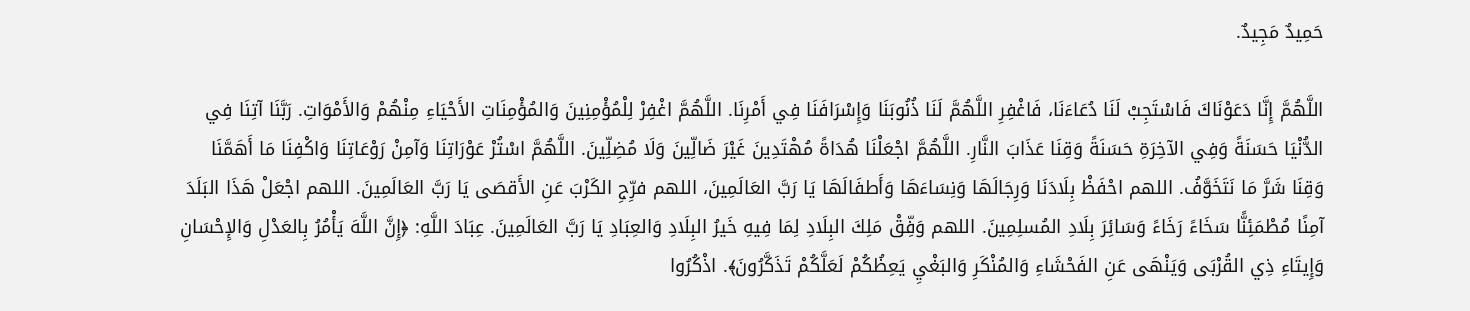حَمِيدٌ مَجِيدٌ.

اللَّهُمَّ إِنَّا دَعَوْنَاكَ فَاسْتَجِبْ لَنَا دُعَاءَنَا، فَاغْفِرِ اللَّهُمَّ لَنَا ذُنُوبَنَا وَإِسْرَافَنَا فِي أَمْرِنَا. اللَّهُمَّ اغْفِرْ لِلْمُؤْمِنِينَ وَالمُؤْمِنَاتِ الأَحْيَاءِ مِنْهُمْ وَالأَمْوَاتِ. رَبَّنَا آتِنَا فِي الدُّنْيَا حَسَنَةً وَفِي الآخِرَةِ حَسَنَةً وَقِنَا عَذَابَ النَّارِ. اللَّهُمَّ اجْعَلْنَا هُدَاةً مُهْتَدِينَ غَيْرَ ضَالِّينَ وَلَا مُضِلِّينَ. اللَّهُمَّ اسْتُرْ عَوْرَاتِنَا وَآمِنْ رَوْعَاتِنَا وَاكْفِنَا مَا أَهَمَّنَا وَقِنَا شَرَّ مَا نَتَخَوَّفُ. اللهم احْفَظْ بِلَادَنَا وَرِجَالَهَا وَنِسَاءَهَا وَأَطفَالَهَا يَا رَبَّ العَالَمِينَ، اللهم فرِّجِ الكَرْبَ عَنِ الأَقصَى يَا رَبَّ العَالَمِينَ. اللهم اجْعَلْ هَذَا البَلَدَ آمِنًا مُطْمَئِنًّا سَخَاءً رَخَاءً وَسَائِرَ بِلَادِ المُسلِمِينَ. اللهم وَفِّقْ مَلِكَ البِلَادِ لِمَا فِيهِ خَيرُ البِلَادِ وَالعِبَادِ يَا رَبَّ العَالَمِينَ. عِبَادَ اللَّهِ: ﴿إِنَّ اللَّهَ يَأْمُرُ بِالعَدْلِ وَالإِحْسَانِ وَإِيتَاءِ ذِي القُرْبَى وَيَنْهَى عَنِ الفَحْشَاءِ وَالمُنْكَرِ وَالبَغْيِ يَعِظُكُمْ لَعَلَّكُمْ تَذَكَّرُونَ﴾. اذْكُرُوا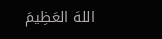اللهَ العَظِيمَ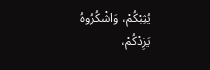يُثِبْكُمْ، وَاشْكُرُوهُ يَزِدْكُمْ،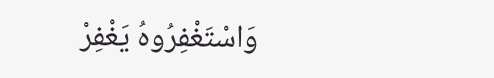وَاسْتَغْفِرُوهُ يَغْفِرْ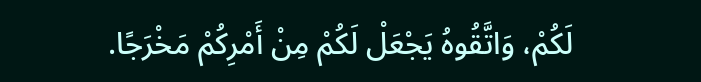لَكُمْ، وَاتَّقُوهُ يَجْعَلْ لَكُمْ مِنْ أَمْرِكُمْ مَخْرَجًا.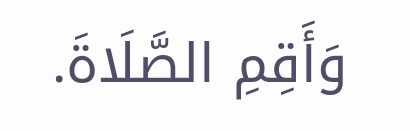وَأَقِمِ الصَّلَاةَ.